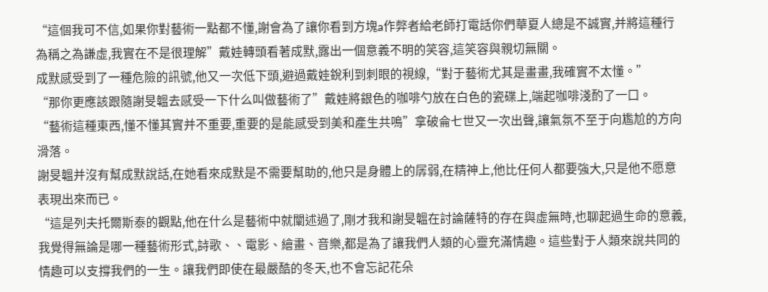“這個我可不信,如果你對藝術一點都不懂,謝會為了讓你看到方塊a作弊者給老師打電話你們華夏人總是不誠實,并將這種行為稱之為謙虛,我實在不是很理解”戴娃轉頭看著成默,露出一個意義不明的笑容,這笑容與親切無關。
成默感受到了一種危險的訊號,他又一次低下頭,避過戴娃銳利到刺眼的視線,“對于藝術尤其是畫畫,我確實不太懂。”
“那你更應該跟隨謝旻韞去感受一下什么叫做藝術了”戴娃將銀色的咖啡勺放在白色的瓷碟上,端起咖啡淺酌了一口。
“藝術這種東西,懂不懂其實并不重要,重要的是能感受到美和產生共鳴”拿破侖七世又一次出聲,讓氣氛不至于向尷尬的方向滑落。
謝旻韞并沒有幫成默說話,在她看來成默是不需要幫助的,他只是身體上的孱弱,在精神上,他比任何人都要強大,只是他不愿意表現出來而已。
“這是列夫托爾斯泰的觀點,他在什么是藝術中就闡述過了,剛才我和謝旻韞在討論薩特的存在與虛無時,也聊起過生命的意義,我覺得無論是哪一種藝術形式,詩歌、、電影、繪畫、音樂,都是為了讓我們人類的心靈充滿情趣。這些對于人類來說共同的情趣可以支撐我們的一生。讓我們即使在最嚴酷的冬天,也不會忘記花朵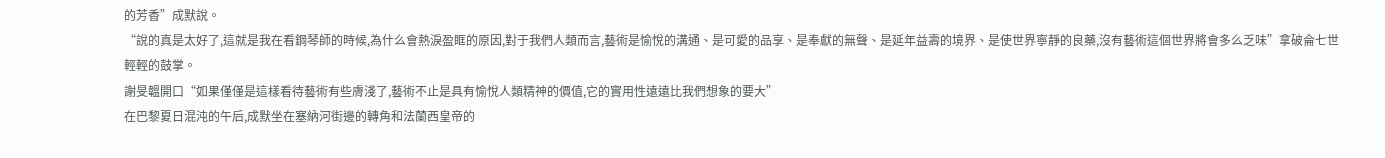的芳香”成默說。
“說的真是太好了,這就是我在看鋼琴師的時候,為什么會熱淚盈眶的原因,對于我們人類而言,藝術是愉悅的溝通、是可愛的品享、是奉獻的無聲、是延年益壽的境界、是使世界寧靜的良藥,沒有藝術這個世界將會多么乏味”拿破侖七世輕輕的鼓掌。
謝旻韞開口“如果僅僅是這樣看待藝術有些膚淺了,藝術不止是具有愉悅人類精神的價值,它的實用性遠遠比我們想象的要大”
在巴黎夏日混沌的午后,成默坐在塞納河街邊的轉角和法蘭西皇帝的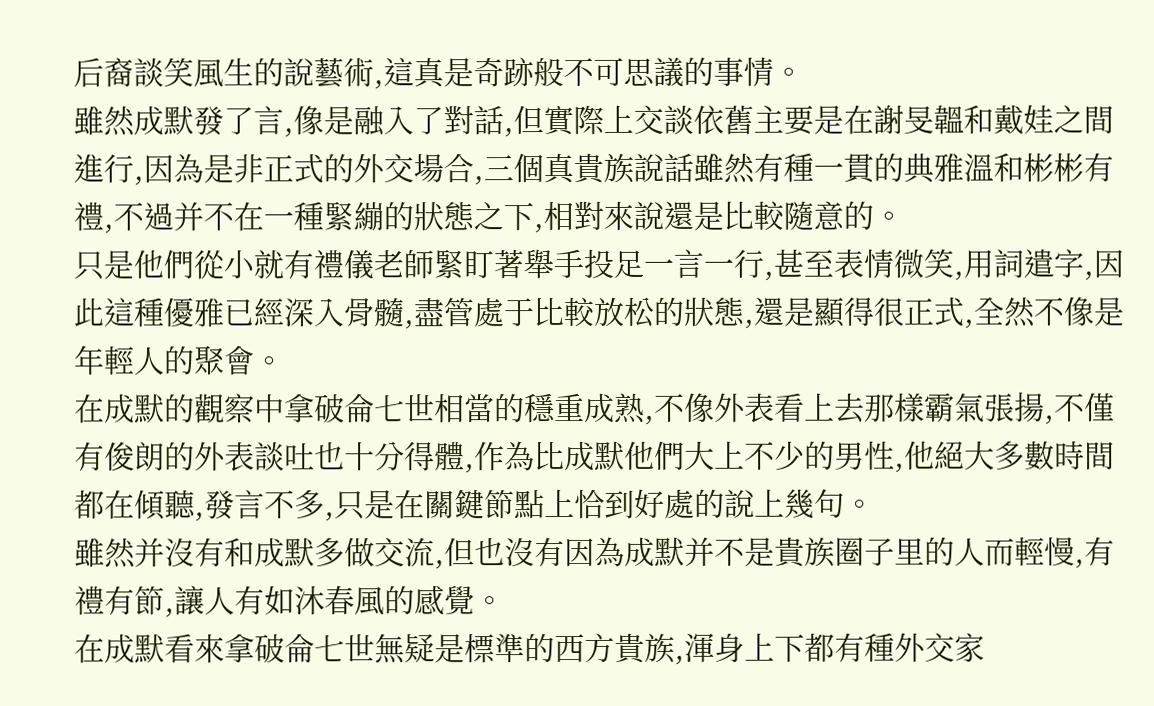后裔談笑風生的說藝術,這真是奇跡般不可思議的事情。
雖然成默發了言,像是融入了對話,但實際上交談依舊主要是在謝旻韞和戴娃之間進行,因為是非正式的外交場合,三個真貴族說話雖然有種一貫的典雅溫和彬彬有禮,不過并不在一種緊繃的狀態之下,相對來說還是比較隨意的。
只是他們從小就有禮儀老師緊盯著舉手投足一言一行,甚至表情微笑,用詞遣字,因此這種優雅已經深入骨髓,盡管處于比較放松的狀態,還是顯得很正式,全然不像是年輕人的聚會。
在成默的觀察中拿破侖七世相當的穩重成熟,不像外表看上去那樣霸氣張揚,不僅有俊朗的外表談吐也十分得體,作為比成默他們大上不少的男性,他絕大多數時間都在傾聽,發言不多,只是在關鍵節點上恰到好處的說上幾句。
雖然并沒有和成默多做交流,但也沒有因為成默并不是貴族圈子里的人而輕慢,有禮有節,讓人有如沐春風的感覺。
在成默看來拿破侖七世無疑是標準的西方貴族,渾身上下都有種外交家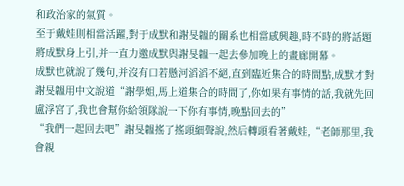和政治家的氣質。
至于戴娃則相當活躍,對于成默和謝旻韞的關系也相當感興趣,時不時的將話題將成默身上引,并一直力邀成默與謝旻韞一起去參加晚上的畫廊開幕。
成默也就說了幾句,并沒有口若懸河滔滔不絕,直到臨近集合的時間點,成默才對謝旻韞用中文說道“謝學姐,馬上道集合的時間了,你如果有事情的話,我就先回盧浮宮了,我也會幫你給領隊說一下你有事情,晚點回去的”
“我們一起回去吧”謝旻韞搖了搖頭細聲說,然后轉頭看著戴娃,“老師那里,我會親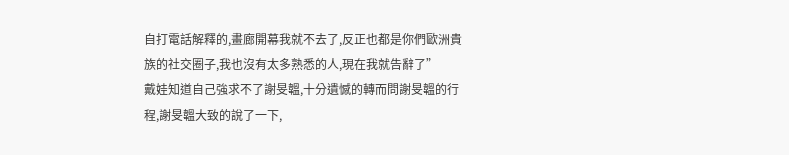自打電話解釋的,畫廊開幕我就不去了,反正也都是你們歐洲貴族的社交圈子,我也沒有太多熟悉的人,現在我就告辭了”
戴娃知道自己強求不了謝旻韞,十分遺憾的轉而問謝旻韞的行程,謝旻韞大致的說了一下,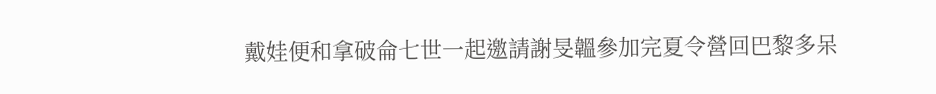戴娃便和拿破侖七世一起邀請謝旻韞參加完夏令營回巴黎多呆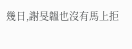幾日,謝旻韞也沒有馬上拒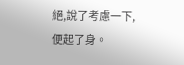絕,說了考慮一下,便起了身。